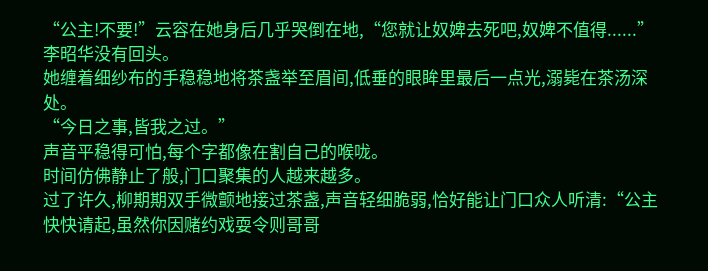“公主!不要!”云容在她身后几乎哭倒在地,“您就让奴婢去死吧,奴婢不值得......”
李昭华没有回头。
她缠着细纱布的手稳稳地将茶盏举至眉间,低垂的眼眸里最后一点光,溺毙在茶汤深处。
“今日之事,皆我之过。”
声音平稳得可怕,每个字都像在割自己的喉咙。
时间仿佛静止了般,门口聚集的人越来越多。
过了许久,柳期期双手微颤地接过茶盏,声音轻细脆弱,恰好能让门口众人听清:“公主快快请起,虽然你因赌约戏耍令则哥哥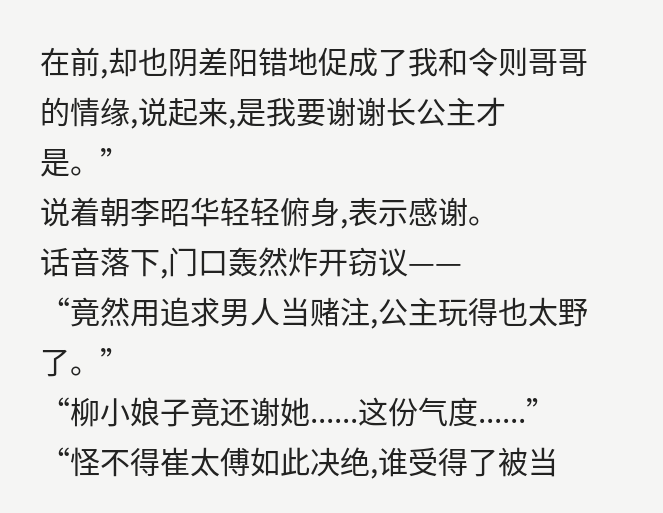在前,却也阴差阳错地促成了我和令则哥哥的情缘,说起来,是我要谢谢长公主才是。”
说着朝李昭华轻轻俯身,表示感谢。
话音落下,门口轰然炸开窃议——
“竟然用追求男人当赌注,公主玩得也太野了。”
“柳小娘子竟还谢她......这份气度......”
“怪不得崔太傅如此决绝,谁受得了被当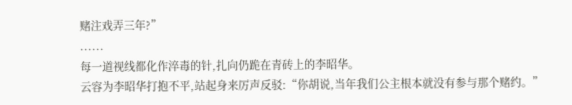赌注戏弄三年?”
......
每一道视线都化作淬毒的针,扎向仍跪在青砖上的李昭华。
云容为李昭华打抱不平,站起身来厉声反驳:“你胡说,当年我们公主根本就没有参与那个赌约。”